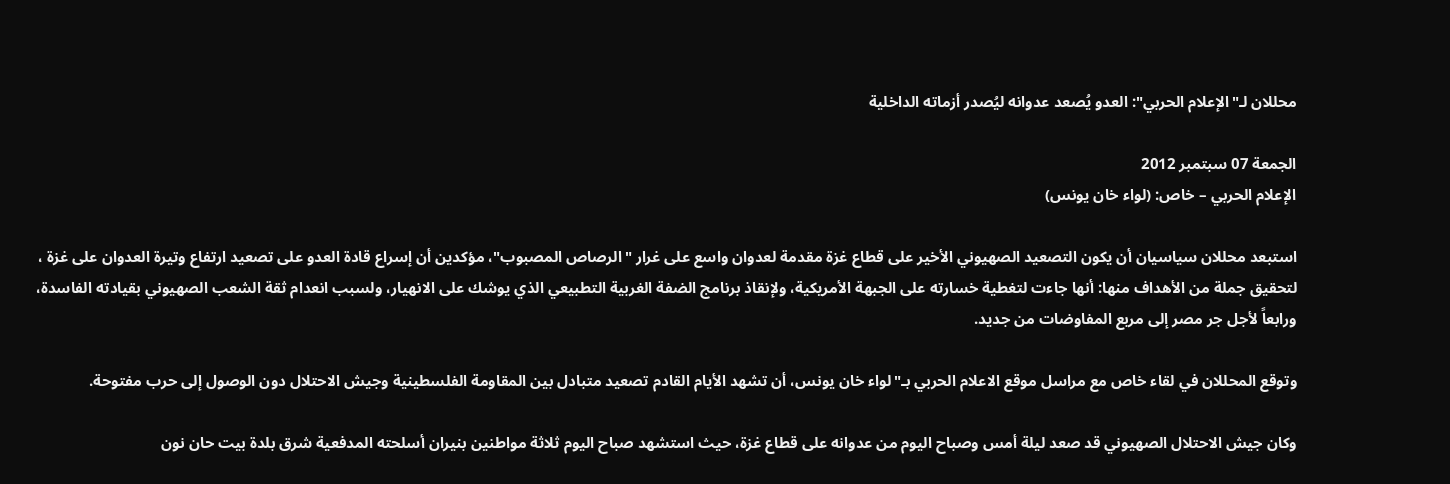محللان لـ"الإعلام الحربي": العدو يُصعد عدوانه ليُصدر أزماته الداخلية

الجمعة 07 سبتمبر 2012
الإعلام الحربي – خاص: (لواء خان يونس)

استبعد محللان سياسيان أن يكون التصعيد الصهيوني الأخير على قطاع غزة مقدمة لعدوان واسع على غرار "الرصاص المصبوب"، مؤكدين أن إسراع قادة العدو على تصعيد ارتفاع وتيرة العدوان على غزة ، لتحقيق جملة من الأهداف منها: أنها جاءت لتغطية خسارته على الجبهة الأمريكية، ولإنقاذ برنامج الضفة الغربية التطبيعي الذي يوشك على الانهيار، ولسبب انعدام ثقة الشعب الصهيوني بقيادته الفاسدة، ورابعاً لأجل جر مصر إلى مربع المفاوضات من جديد.

وتوقع المحللان في لقاء خاص مع مراسل موقع الاعلام الحربي بـ"لواء خان يونس، أن تشهد الأيام القادم تصعيد متبادل بين المقاومة الفلسطينية وجيش الاحتلال دون الوصول إلى حرب مفتوحة.

وكان جيش الاحتلال الصهيوني قد صعد ليلة أمس وصباح اليوم من عدوانه على قطاع غزة، حيث استشهد صباح اليوم ثلاثة مواطنين بنيران أسلحته المدفعية شرق بلدة بيت حان نون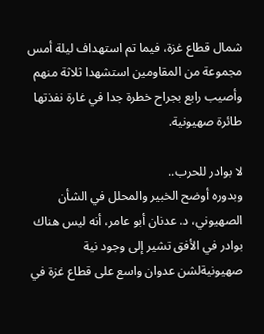شمال قطاع غزة، فيما تم استهداف ليلة أمس مجموعة من المقاومين استشهدا ثلاثة منهم  وأصيب رابع بجراح خطرة جدا في غارة نفذتها طائرة صهيونية.

لا بوادر للحرب..
وبدوره أوضح الخبير والمحلل في الشأن الصهيوني، د. عدنان أبو عامر، أنه ليس هناك بوادر في الأفق تشير إلى وجود نية صهيونيةلشن عدوان واسع على قطاع غزة في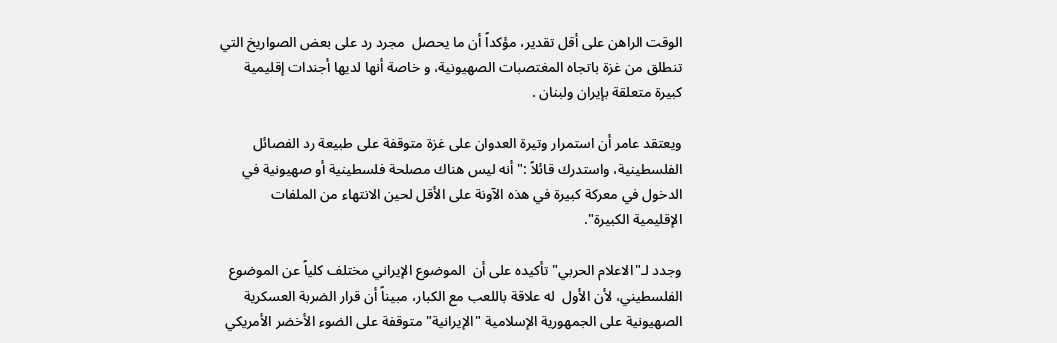الوقت الراهن على أقل تقدير، مؤكداً أن ما يحصل  مجرد رد على بعض الصواريخ التي تنطلق من غزة باتجاه المغتصبات الصهيونية، و خاصة أنها لديها أجندات إقليمية كبيرة متعلقة بإيران ولبنان .

ويعتقد عامر أن استمرار وتيرة العدوان على غزة متوقفة على طبيعة رد الفصائل الفلسطينية، واستدرك قائلاً :" أنه ليس هناك مصلحة فلسطينية أو صهيونية في الدخول في معركة كبيرة في هذه الآونة على الأقل لحين الانتهاء من الملفات الإقليمية الكبيرة".

وجدد لـ"الاعلام الحربي" تأكيده على أن  الموضوع الإيراني مختلف كلياً عن الموضوع الفلسطيني، لأن الأول  له علاقة باللعب مع الكبار، مبيناً أن قرار الضربة العسكرية الصهيونية على الجمهورية الإسلامية "الإيرانية" متوقفة على الضوء الأخضر الأمريكي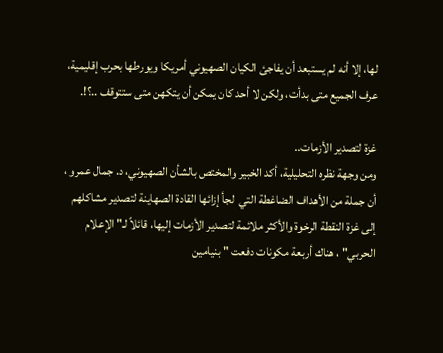لها، إلا أنه لم يستبعد أن يفاجئ الكيان الصهيوني أمريكا ويورطها بحرب إقليمية، عرف الجميع متى بدأت، ولكن لا أحد كان يمكن أن يتكهن متى ستتوقف ..؟!.

غزة لتصدير الأزمات..
ومن وجهة نظره التحليلية، أكد الخبير والمختص بالشأن الصهيوني، د. جمال عمرو ، أن جملة من الأهداف الضاغطة التي  لجأ إزائها القادة الصهاينة لتصدير مشاكلهم إلى غزة النقطة الرخوة والأكثر ملائمة لتصدير الأزمات إليها، قائلاً لـ" الإعلام الحربي" ، هناك أربعة مكونات دفعت " بنيامين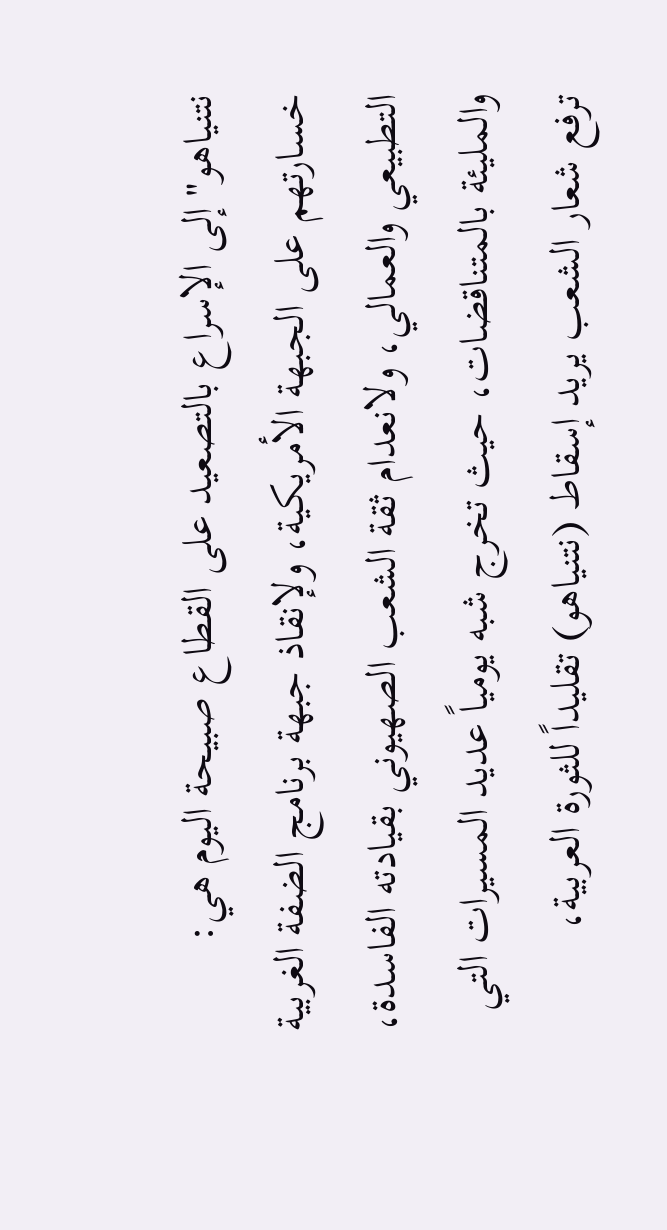نتنياهو" إلى الإسراع بالتصعيد على القطاع صبيحة اليوم هي: خسارتهم على الجبهة الأمريكية، ولإنقاذ جبهة برنامج الضفة الغربية التطبيعي والعمالي، ولانعدام ثقة الشعب الصهيوني بقيادته الفاسدة، والمليئة بالمتناقضات، حيث تخرج شبه يومياً عديد المسيرات التي ترفع شعار الشعب يريد إسقاط (نتنياهو) تقليداً للثورة العربية،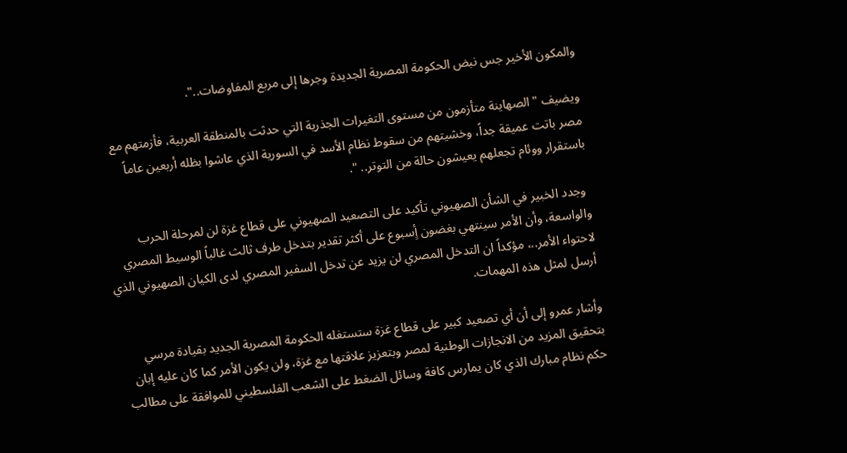والمكون الأخير جس نبض الحكومة المصرية الجديدة وجرها إلى مربع المفاوضات..".

ويضيف " الصهاينة متأزمون من مستوى التغيرات الجذرية التي حدثت بالمنطقة العربية، فأزمتهم مع مصر باتت عميقة جداً، وخشيتهم من سقوط نظام الأسد في السورية الذي عاشوا بظله أربعين عاماً باستقرار ووئام تجعلهم يعيشون حالة من التوتر.. ".

 وجدد الخبير في الشأن الصهيوني تأكيد على التصعيد الصهيوني على قطاع غزة لن لمرحلة الحرب والواسعة، وأن الأمر سينتهي بغضون أٍسبوع على أكثر تقدير بتدخل طرف ثالث غالباً الوسيط المصري لاحتواء الأمر..، مؤكداً ان التدخل المصري لن يزيد عن تدخل السفير المصري لدى الكيان الصهيوني الذي أرسل لمثل هذه المهمات.

وأشار عمرو إلى أن أي تصعيد كبير على قطاع غزة ستستغله الحكومة المصرية الجديد بقيادة مرسي بتحقيق المزيد من الانجازات الوطنية لمصر وبتعزيز علاقتها مع غزة، ولن يكون الأمر كما كان عليه إبان حكم نظام مبارك الذي كان يمارس كافة وسائل الضغط على الشعب الفلسطيني للموافقة على مطالب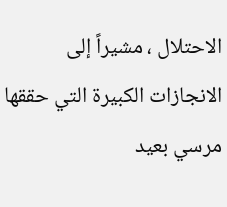الاحتلال ، مشيراً إلى الانجازات الكبيرة التي حققها مرسي بعيد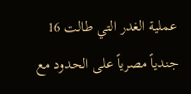عملية الغدر التي طالت 16 جندياً مصرياً على الحدود مع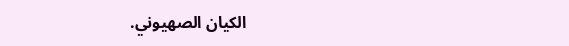الكيان الصهيوني.